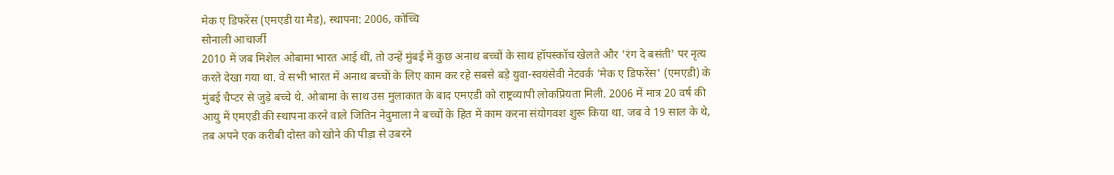मेक ए डिफरेंस (एमएडी या मैड), स्थापना: 2006, कोच्चि
सोनाली आचार्जी
2010 में जब मिशेल ओबामा भारत आई थीं, तो उन्हें मुंबई में कुछ अनाथ बच्चों के साथ हॉपस्कॉच खेलते और 'रंग दे बसंती' पर नृत्य करते देखा गया था. वे सभी भारत में अनाथ बच्चों के लिए काम कर रहे सबसे बड़े युवा-स्वयंसेवी नेटवर्क 'मेक ए डिफरेंस' (एमएडी) के मुंबई चैप्टर से जुड़े बच्चे थे. ओबामा के साथ उस मुलाकात के बाद एमएडी को राष्ट्रव्यापी लोकप्रियता मिली. 2006 में मात्र 20 वर्ष की आयु में एमएडी की स्थापना करने वाले जितिन नेदुमाला ने बच्चों के हित में काम करना संयोगवश शुरू किया था. जब वे 19 साल के थे, तब अपने एक करीबी दोस्त को खोने की पीड़ा से उबरने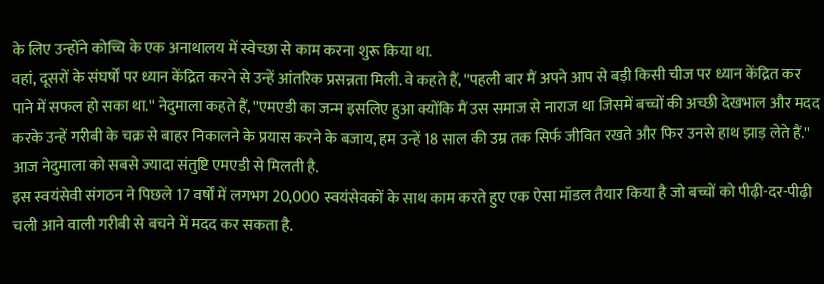के लिए उन्होंने कोच्चि के एक अनाथालय में स्वेच्छा से काम करना शुरू किया था.
वहां, दूसरों के संघर्षों पर ध्यान केंद्रित करने से उन्हें आंतरिक प्रसन्नता मिली. वे कहते हैं, ''पहली बार मैं अपने आप से बड़ी किसी चीज पर ध्यान केंद्रित कर पाने में सफल हो सका था.'' नेदुमाला कहते हैं, ''एमएडी का जन्म इसलिए हुआ क्योंकि मैं उस समाज से नाराज था जिसमें बच्चों की अच्छी देखभाल और मदद करके उन्हें गरीबी के चक्र से बाहर निकालने के प्रयास करने के बजाय, हम उन्हें 18 साल की उम्र तक सिर्फ जीवित रखते और फिर उनसे हाथ झाड़ लेते हैं.'' आज नेदुमाला को सबसे ज्यादा संतुष्टि एमएडी से मिलती है.
इस स्वयंसेवी संगठन ने पिछले 17 वर्षों में लगभग 20,000 स्वयंसेवकों के साथ काम करते हुए एक ऐसा मॉडल तैयार किया है जो बच्चों को पीढ़ी-दर-पीढ़ी चली आने वाली गरीबी से बचने में मदद कर सकता है.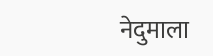नेदुमाला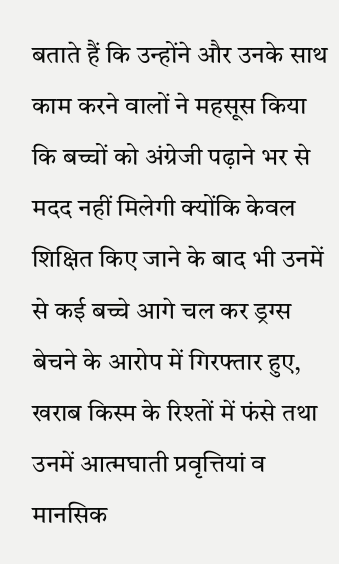बताते हैं कि उन्होंने और उनके साथ काम करने वालों ने महसूस किया कि बच्चों को अंग्रेजी पढ़ाने भर से मदद नहीं मिलेगी क्योंकि केवल शिक्षित किए जाने के बाद भी उनमें से कई बच्चे आगे चल कर ड्रग्स बेचने के आरोप में गिरफ्तार हुए, खराब किस्म के रिश्तों में फंसे तथा उनमें आत्मघाती प्रवृत्तियां व मानसिक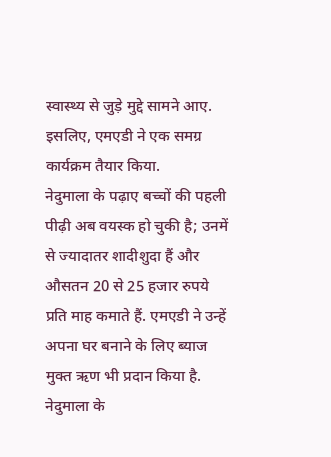स्वास्थ्य से जुड़े मुद्दे सामने आए. इसलिए, एमएडी ने एक समग्र कार्यक्रम तैयार किया.
नेदुमाला के पढ़ाए बच्चों की पहली पीढ़ी अब वयस्क हो चुकी है; उनमें से ज्यादातर शादीशुदा हैं और औसतन 20 से 25 हजार रुपये प्रति माह कमाते हैं. एमएडी ने उन्हें अपना घर बनाने के लिए ब्याज मुक्त ऋण भी प्रदान किया है. नेदुमाला के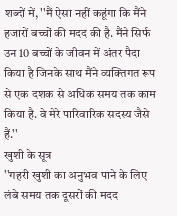शब्दों में, ''मैं ऐसा नहीं कहूंगा कि मैंने हजारों बच्चों की मदद की है. मैंने सिर्फ उन 10 बच्चों के जीवन में अंतर पैदा किया है जिनके साथ मैंने व्यक्तिगत रूप से एक दशक से अधिक समय तक काम किया है. वे मेरे पारिवारिक सदस्य जैसे हैं.''
खुशी के सूत्र
''गहरी खुशी का अनुभव पाने के लिए लंबे समय तक दूसरों की मदद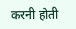करनी होती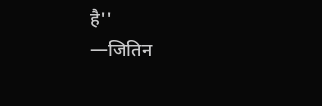है''
—जितिन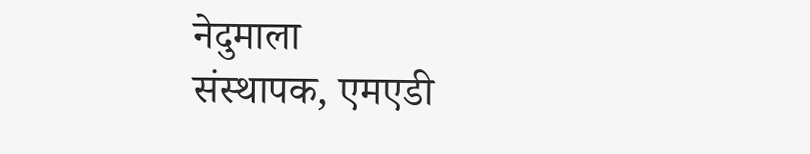नेदुमाला
संस्थापक, एमएडी